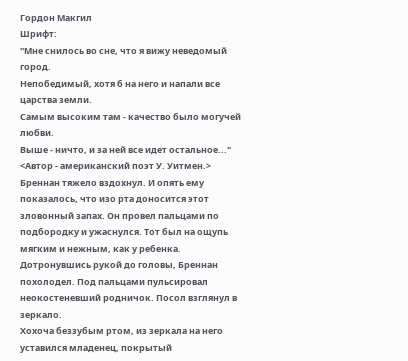Гордон Макгил
Шрифт:
"Мне снилось во сне, что я вижу неведомый город.
Непобедимый, хотя б на него и напали все царства земли.
Самым высоким там - качество было могучей любви.
Выше - ничто, и за ней все идет остальное..."
<Автор - американский поэт У. Уитмен.>
Бреннан тяжело вздохнул. И опять ему показалось, что изо рта доносится этот зловонный запах. Он провел пальцами по подбородку и ужаснулся. Тот был на ощупь мягким и нежным, как у ребенка. Дотронувшись рукой до головы, Бреннан похолодел. Под пальцами пульсировал неокостеневший родничок. Посол взглянул в зеркало.
Хохоча беззубым ртом, из зеркала на него уставился младенец, покрытый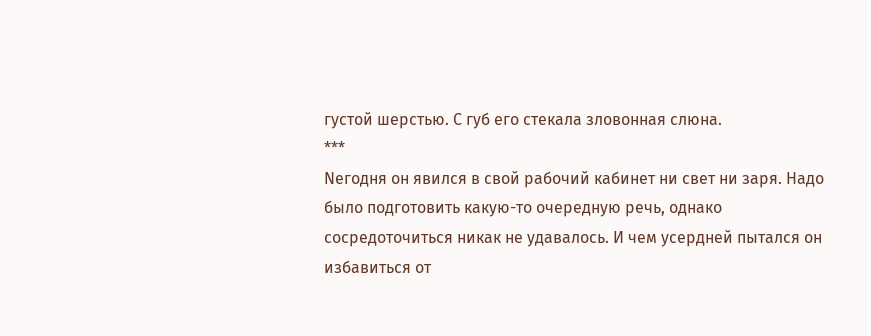густой шерстью. С губ его стекала зловонная слюна.
***
Nегодня он явился в свой рабочий кабинет ни свет ни заря. Надо было подготовить какую-то очередную речь, однако сосредоточиться никак не удавалось. И чем усердней пытался он избавиться от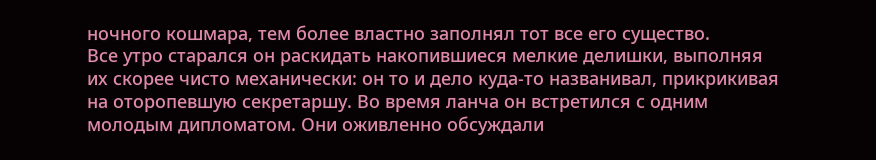ночного кошмара, тем более властно заполнял тот все его существо.
Все утро старался он раскидать накопившиеся мелкие делишки, выполняя их скорее чисто механически: он то и дело куда-то названивал, прикрикивая на оторопевшую секретаршу. Во время ланча он встретился с одним молодым дипломатом. Они оживленно обсуждали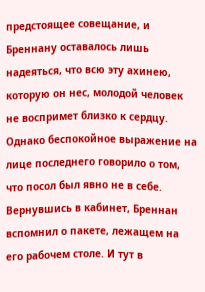предстоящее совещание, и Бреннану оставалось лишь надеяться, что всю эту ахинею, которую он нес, молодой человек не воспримет близко к сердцу. Однако беспокойное выражение на лице последнего говорило о том, что посол был явно не в себе.
Вернувшись в кабинет, Бреннан вспомнил о пакете, лежащем на его рабочем столе. И тут в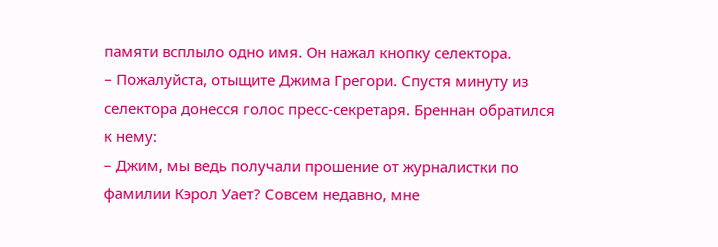памяти всплыло одно имя. Он нажал кнопку селектора.
– Пожалуйста, отыщите Джима Грегори. Спустя минуту из селектора донесся голос пресс-секретаря. Бреннан обратился к нему:
– Джим, мы ведь получали прошение от журналистки по фамилии Кэрол Уает? Совсем недавно, мне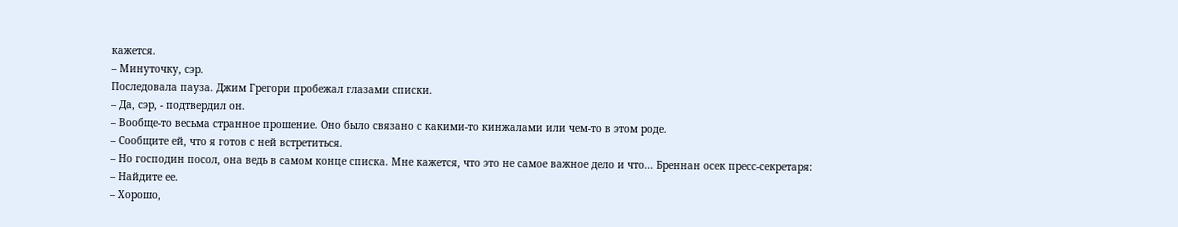кажется.
– Минуточку, сэр.
Последовала пауза. Джим Грегори пробежал глазами списки.
– Да, сэр, - подтвердил он.
– Вообще-то весьма странное прошение. Оно было связано с какими-то кинжалами или чем-то в этом роде.
– Сообщите ей, что я готов с ней встретиться.
– Но господин посол, она ведь в самом конце списка. Мне кажется, что это не самое важное дело и что... Бреннан осек пресс-секретаря:
– Найдите ее.
– Хорошо,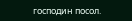господин посол.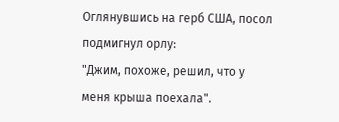Оглянувшись на герб США, посол подмигнул орлу:
"Джим, похоже, решил, что у меня крыша поехала".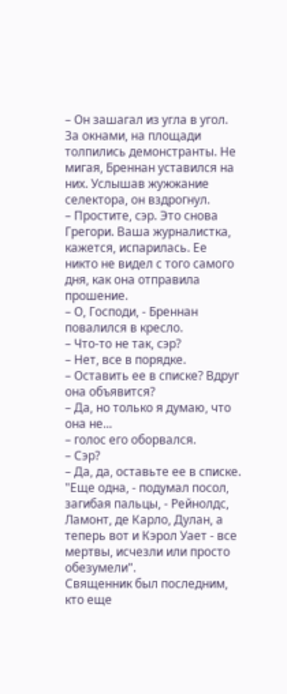– Он зашагал из угла в угол.
За окнами, на площади толпились демонстранты. Не мигая, Бреннан уставился на них. Услышав жужжание селектора, он вздрогнул.
– Простите, сэр. Это снова Грегори. Ваша журналистка, кажется, испарилась. Ее никто не видел с того самого дня, как она отправила прошение.
– О, Господи, - Бреннан повалился в кресло.
– Что-то не так, сэр?
– Нет, все в порядке.
– Оставить ее в списке? Вдруг она объявится?
– Да, но только я думаю, что она не...
– голос его оборвался.
– Сэр?
– Да, да, оставьте ее в списке.
"Еще одна, - подумал посол, загибая пальцы, - Рейнолдс, Ламонт, де Карло, Дулан, а теперь вот и Кэрол Уает - все мертвы, исчезли или просто обезумели".
Священник был последним, кто еще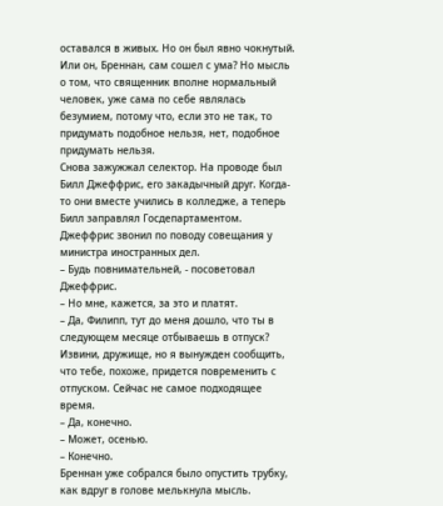оставался в живых. Но он был явно чокнутый. Или он, Бреннан, сам сошел с ума? Но мысль о том, что священник вполне нормальный человек, уже сама по себе являлась безумием, потому что, если это не так, то придумать подобное нельзя, нет, подобное придумать нельзя.
Снова зажужжал селектор. На проводе был Билл Джеффрис, его закадычный друг. Когда-то они вместе учились в колледже, а теперь Билл заправлял Госдепартаментом. Джеффрис звонил по поводу совещания у министра иностранных дел.
– Будь повнимательней, - посоветовал Джеффрис.
– Но мне, кажется, за это и платят.
– Да, Филипп, тут до меня дошло, что ты в следующем месяце отбываешь в отпуск? Извини, дружище, но я вынужден сообщить, что тебе, похоже, придется повременить с отпуском. Сейчас не самое подходящее время.
– Да, конечно.
– Может, осенью.
– Конечно.
Бреннан уже собрался было опустить трубку, как вдруг в голове мелькнула мысль.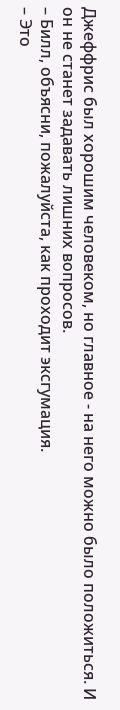Джеффрис был хорошим человеком, но главное - на него можно было положиться. И он не станет задавать лишних вопросов.
– Билл, объясни, пожалуйста, как проходит эксгумация.
– Это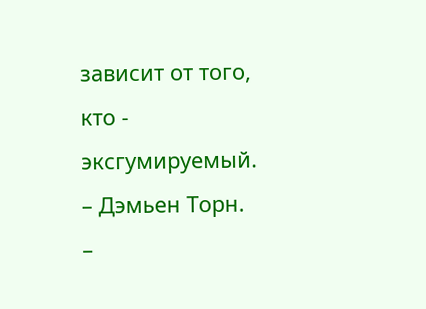зависит от того, кто - эксгумируемый.
– Дэмьен Торн.
–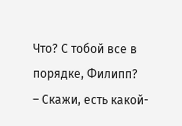Что? С тобой все в порядке, Филипп?
– Скажи, есть какой-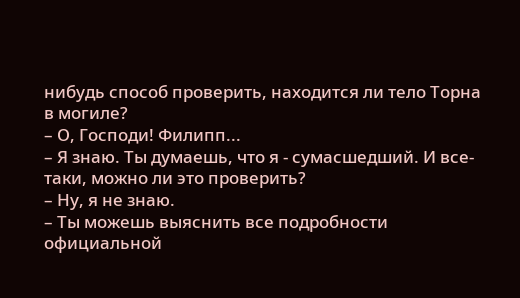нибудь способ проверить, находится ли тело Торна в могиле?
– О, Господи! Филипп...
– Я знаю. Ты думаешь, что я - сумасшедший. И все-таки, можно ли это проверить?
– Ну, я не знаю.
– Ты можешь выяснить все подробности официальной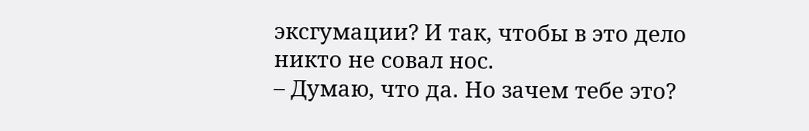эксгумации? И так, чтобы в это дело никто не совал нос.
– Думаю, что да. Но зачем тебе это?